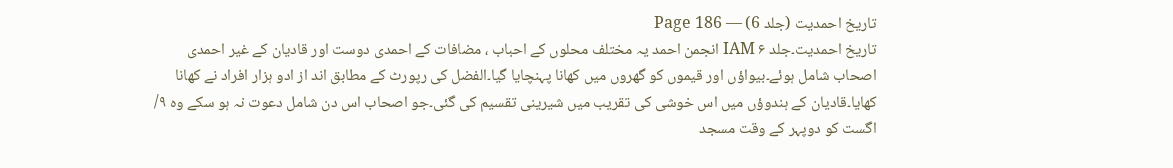تاریخ احمدیت (جلد 6) — Page 186
تاریخ احمدیت۔جلد ۶ IAM انجمن احمد یہ مختلف محلوں کے احباب ، مضافات کے احمدی دوست اور قادیان کے غیر احمدی اصحاب شامل ہوئے۔بیواؤں اور قیموں کو گھروں میں کھانا پہنچایا گیا۔الفضل کی رپورٹ کے مطابق اند از ادو ہزار افراد نے کھانا کھایا۔قادیان کے ہندوؤں میں اس خوشی کی تقریب میں شیرینی تقسیم کی گئی۔جو اصحاب اس دن شامل دعوت نہ ہو سکے وہ ۹/ اگست کو دوپہر کے وقت مسجد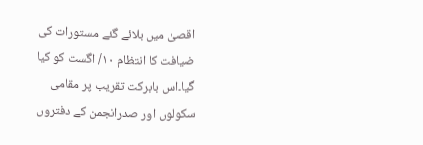اقصیٰ میں بلائے گئے مستورات کی ضیافت کا انتظام ۱۰/ اگست کو کیا گیا۔اس بابرکت تقریب پر مقامی سکولوں اور صدرانجمن کے دفتروں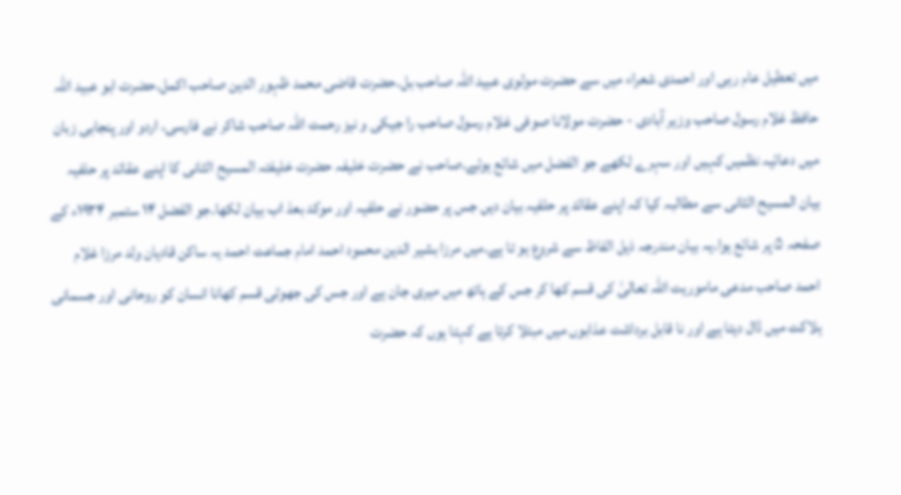میں تعطیل عام رہی اور احمدی شعراء میں سے حضرت مولوی عبید اللہ صاحب بل۔حضرت قاضی محمد ظہور الدین صاحب اکمل۔حضرت ابو عبید اللہ حافظ غلام رسول صاحب وزیر آبادی - حضرت مولانا صوفی غلام رسول صاحب را جیکی و نیز رحمت اللہ صاحب شاکر نے فارسی، اردو اور پنجابی زبان میں دعائیہ نظمیں کہیں اور سہرے لکھے جو الفضل میں شائع ہوئے۔صاحب نے حضرت خلیفہ حضرت خلیفتہ المسیح الثانی کا اپنے عقائد پر حلفیہ بیان المسیح الثانی سے مطالبہ کیا کہ اپنے عقائد پر حلفیہ بیان دیں جس پر حضور نے حلفیہ اور موکد بعذ اب بیان لکھا۔جو الفضل ۱۴ ستمبر ۱۹۳۴ء کے صفحہ ۵ پر شائع ہوا۔یہ بیان مندرجہ ذیل الفاظ سے شروع ہو تا ہے۔میں مرزا بشیر الدین محمود احمد امام جماعت احمد یہ ساکن قادیان ولد مرزا غلام احمد صاحب مدعی ماموریت اللہ تعالیٰ کی قسم کھا کر جس کے ہاتھ میں میری جان ہے اور جس کی جھوٹی قسم کھانا انسان کو روحانی اور جسمانی ہلاکت میں ڈال دیتا ہے اور نا قابل برداشت عذابوں میں مبتلا کرتا ہے کہتا ہوں کہ حضرت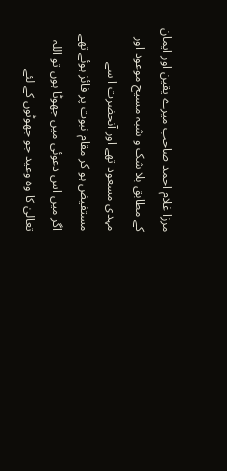مرزا غلام احمد صاحب میرے یقین اور ایمان کے مطابق بلا شک و شبہ مسیح موعود اور مہدی مسعود تھے اور آنحضرت ا سے مستفیض ہو کر مقام نبوت پر فائز ہوئے تھے اگر میں اس دعوئی میں جھوٹا ہوں تو اللہ تعالیٰ کا وہ وعید جو جھوٹوں کے لئے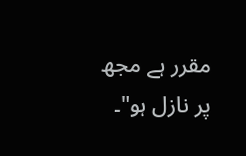مقرر ہے مجھ پر نازل ہو"۔